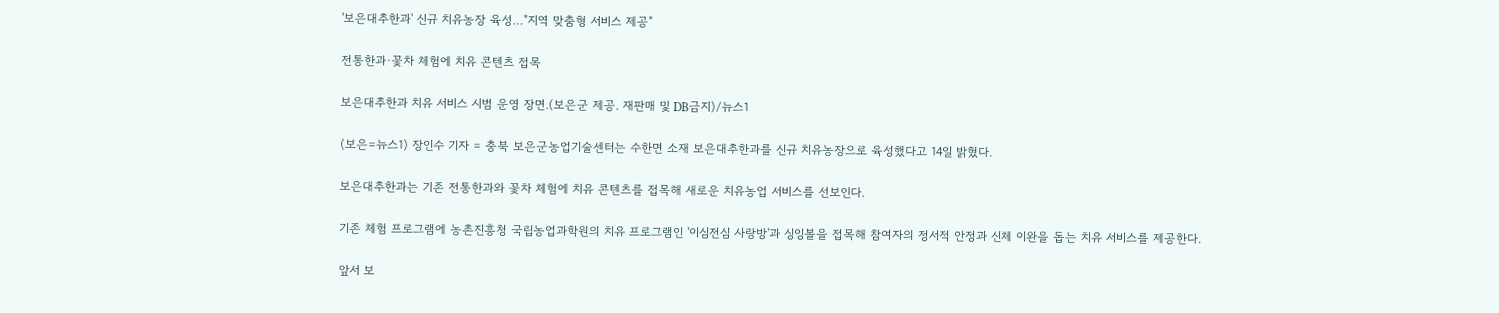'보은대추한과' 신규 치유농장 육성…"지역 맞춤형 서비스 제공"

전통한과·꽃차 체험에 치유 콘텐츠 접목

보은대추한과 치유 서비스 시범 운영 장면.(보은군 제공. 재판매 및 DB금지)/뉴스1

(보은=뉴스1) 장인수 기자 = 충북 보은군농업기술센터는 수한면 소재 보은대추한과를 신규 치유농장으로 육성했다고 14일 밝혔다.

보은대추한과는 기존 전통한과와 꽃차 체험에 치유 콘텐츠를 접목해 새로운 치유농업 서비스를 선보인다.

기존 체험 프로그램에 농촌진흥청 국립농업과학원의 치유 프로그램인 '이심전심 사랑방'과 싱잉볼을 접목해 참여자의 정서적 안정과 신체 이완을 돕는 치유 서비스를 제공한다.

앞서 보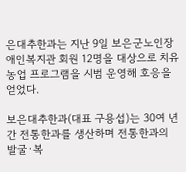은대추한과는 지난 9일 보은군노인장애인복지관 회원 12명을 대상으로 치유농업 프로그램을 시범 운영해 호응을 얻었다.

보은대추한과(대표 구용섭)는 30여 년간 전통한과를 생산하며 전통한과의 발굴·복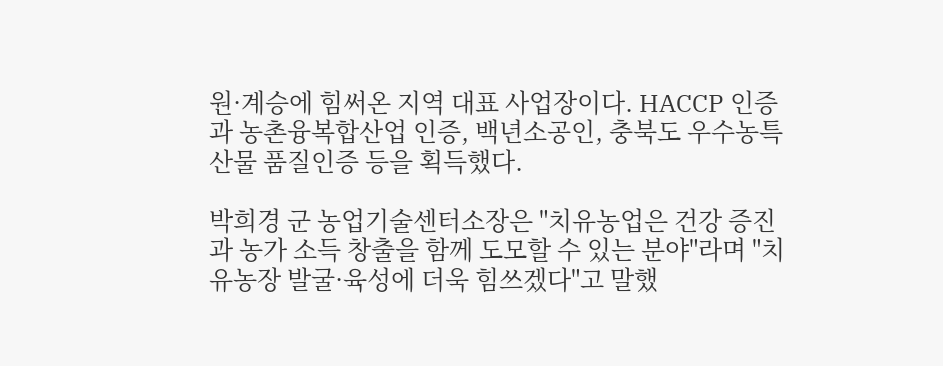원·계승에 힘써온 지역 대표 사업장이다. HACCP 인증과 농촌융복합산업 인증, 백년소공인, 충북도 우수농특산물 품질인증 등을 획득했다.

박희경 군 농업기술센터소장은 "치유농업은 건강 증진과 농가 소득 창출을 함께 도모할 수 있는 분야"라며 "치유농장 발굴·육성에 더욱 힘쓰겠다"고 말했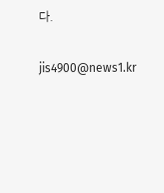다.

jis4900@news1.kr